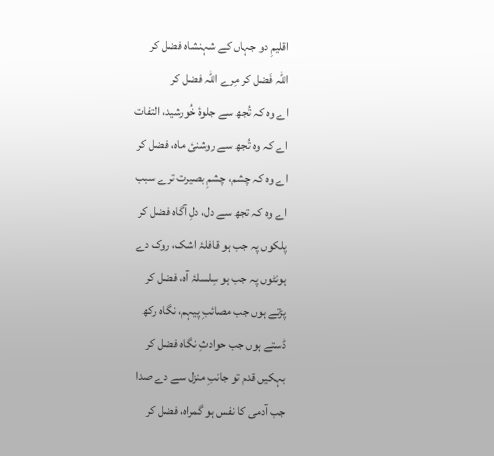اقلیمِ دو جہاں کے شہنشاہ فضل کر
اللہ فَضل کر مِرے اللہ فضل کر
اے وہ کہ تُجھ سے جلوۂ خُورشید، التفات
اے کہ وہ تُجھ سے روشنئ ماہ، فضل کر
اے وہ کہ چشم، چشمِ بصیرت ترے سبب
اے وہ کہ تجھ سے دل، دلِ آگاہ فضل کر
پلکوں پہ جب ہو قافلۂ اشک، روک دے
ہونٹوں پہ جب ہو سِلسلۂ آہ، فضل کر
پڑتے ہوں جب مصائبِ پیہم، نگاہ رکھ
ڈستے ہوں جب حوادثِ نگاہ فضل کر
بہکیں قدم تو جانبِ منزل سے دے صدا
جب آدمی کا نفس ہو گمراہ، فضل کر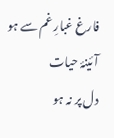فارغ غبارِ غم سے ہو آئینۂ حیات
دل پر نہ ہو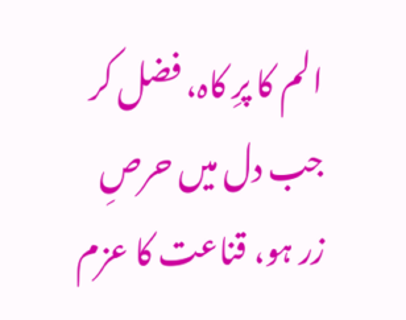الم کا پرِ کاہ، فضل کر
جب دل میں حرصِ زر ہو، قناعت کا عزم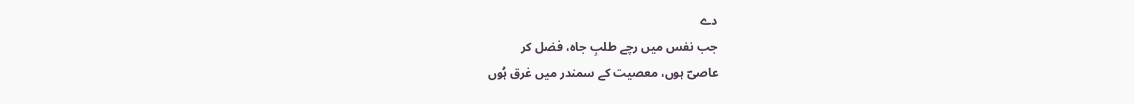دے
جب نفس میں رچے طلبِ جاہ، فضل کر
عاصیؔ ہوں، معصیت کے سمندر میں غرق ہُوں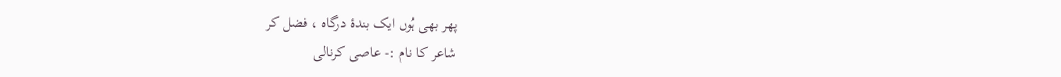پھر بھی ہُوں ایک بندۂ درگاہ ، فضل کر
شاعر کا نام :- عاصی کرنالی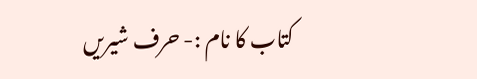کتاب کا نام :- حرف شیریں